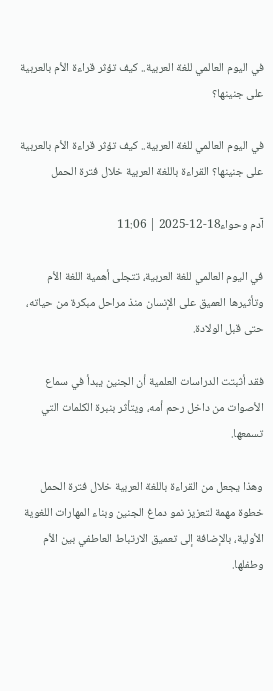في اليوم العالمي للغة العربية.. كيف تؤثر قراءة الأم بالعربية على جنينها؟

في اليوم العالمي للغة العربية.. كيف تؤثر قراءة الأم بالعربية على جنينها؟ القراءة باللغة العربية خلال فترة الحمل

آدم وحواء18-12-2025 | 11:06

في اليوم العالمي للغة العربية، تتجلى أهمية اللغة الأم وتأثيرها العميق على الإنسان منذ مراحل مبكرة من حياته، حتى قبل الولادة.

فقد أثبتت الدراسات العلمية أن الجنين يبدأ في سماع الأصوات من داخل رحم أمه، ويتأثر بنبرة الكلمات التي تسمعها.

وهذا يجعل من القراءة باللغة العربية خلال فترة الحمل خطوة مهمة لتعزيز نمو دماغ الجنين وبناء المهارات اللغوية الأولية، بالإضافة إلى تعميق الارتباط العاطفي بين الأم وطفلها.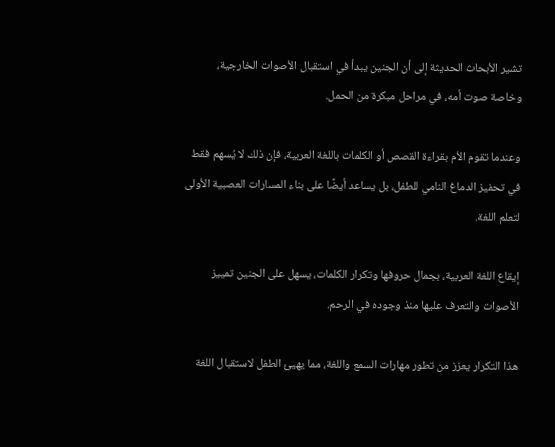تشير الأبحاث الحديثة إلى أن الجنين يبدأ في استقبال الأصوات الخارجية، وخاصة صوت أمه، في مراحل مبكرة من الحمل.

وعندما تقوم الأم بقراءة القصص أو الكلمات باللغة العربية، فإن ذلك لا يُسهم فقط في تحفيز الدماغ النامي للطفل، بل يساعد أيضًا على بناء المسارات العصبية الأولى لتعلم اللغة.

إيقاع اللغة العربية، بجمال حروفها وتكرار الكلمات، يسهل على الجنين تمييز الأصوات والتعرف عليها منذ وجوده في الرحم.

هذا التكرار يعزز من تطور مهارات السمع واللغة، مما يهيئ الطفل لاستقبال اللغة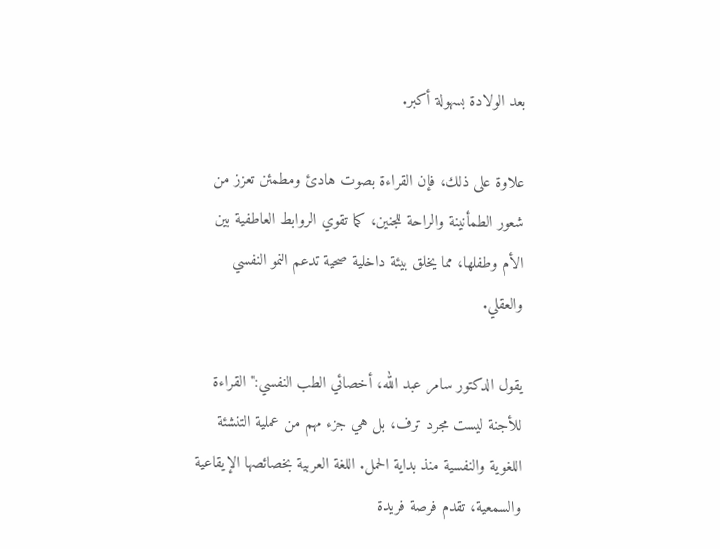بعد الولادة بسهولة أكبر.

علاوة على ذلك، فإن القراءة بصوت هادئ ومطمئن تعزز من شعور الطمأنينة والراحة للجنين، كما تقوي الروابط العاطفية بين الأم وطفلها، مما يخلق بيئة داخلية صحية تدعم النمو النفسي والعقلي.

يقول الدكتور سامر عبد الله، أخصائي الطب النفسي:" القراءة للأجنة ليست مجرد ترف، بل هي جزء مهم من عملية التنشئة اللغوية والنفسية منذ بداية الحمل. اللغة العربية بخصائصها الإيقاعية والسمعية، تقدم فرصة فريدة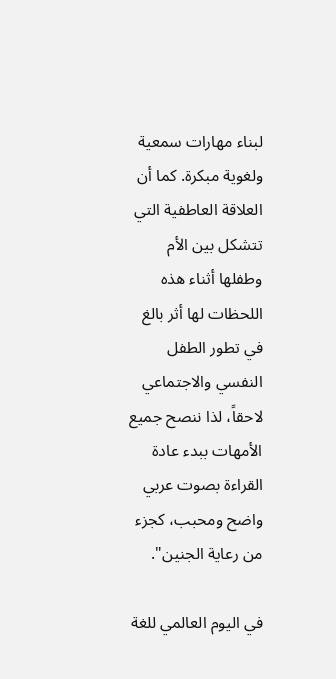لبناء مهارات سمعية ولغوية مبكرة. كما أن العلاقة العاطفية التي تتشكل بين الأم وطفلها أثناء هذه اللحظات لها أثر بالغ في تطور الطفل النفسي والاجتماعي لاحقاً، لذا ننصح جميع الأمهات ببدء عادة القراءة بصوت عربي واضح ومحبب، كجزء من رعاية الجنين".

في اليوم العالمي للغة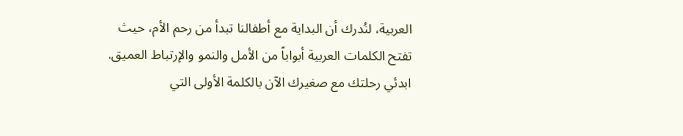العربية، لنُدرك أن البداية مع أطفالنا تبدأ من رحم الأم، حيث تفتح الكلمات العربية أبواباً من الأمل والنمو والإرتباط العميق. ابدئي رحلتك مع صغيرك الآن بالكلمة الأولى التي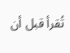تُقرأ قبل أن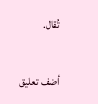تُقال.

أضف تعليق